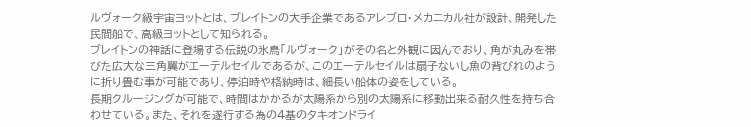ルヴォーク級宇宙ヨットとは、ブレイトンの大手企業であるアレブロ・メカニカル社が設計、開発した民間船で、高級ヨットとして知られる。
ブレイトンの神話に登場する伝説の氷鳥「ルヴォーク」がその名と外観に因んでおり、角が丸みを帯びた広大な三角翼がエーテルセイルであるが、このエーテルセイルは扇子ないし魚の背びれのように折り畳む事が可能であり、停泊時や格納時は、細長い船体の姿をしている。
長期クルージングが可能で、時間はかかるが太陽系から別の太陽系に移動出来る耐久性を持ち合わせている。また、それを遂行する為の4基のタキオンドライ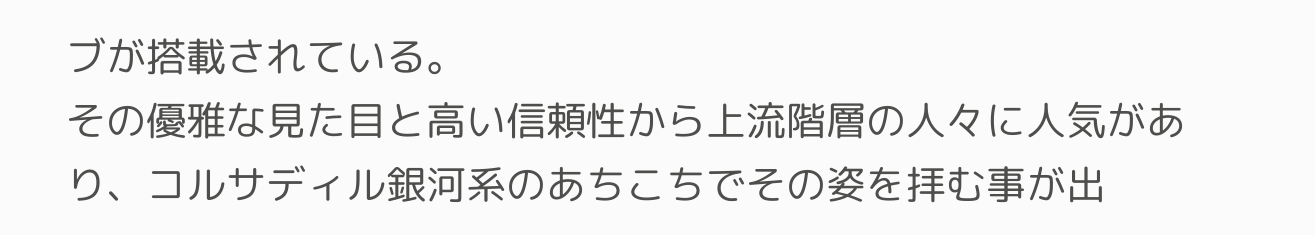ブが搭載されている。
その優雅な見た目と高い信頼性から上流階層の人々に人気があり、コルサディル銀河系のあちこちでその姿を拝む事が出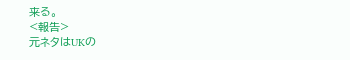来る。
<報告>
元ネタはUKの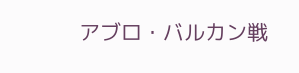アブロ・バルカン戦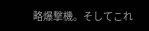略爆撃機。そしてこれ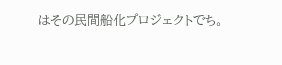はその民間船化プロジェクトでち。